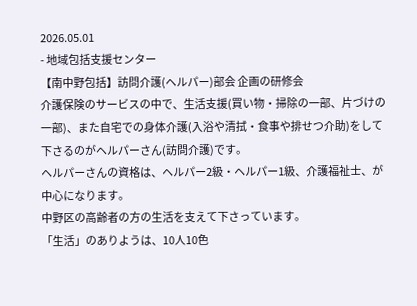2026.05.01
- 地域包括支援センター
【南中野包括】訪問介護(ヘルパー)部会 企画の研修会
介護保険のサービスの中で、生活支援(買い物・掃除の一部、片づけの一部)、また自宅での身体介護(入浴や清拭・食事や排せつ介助)をして下さるのがヘルパーさん(訪問介護)です。
ヘルパーさんの資格は、ヘルパー2級・ヘルパー1級、介護福祉士、が中心になります。
中野区の高齢者の方の生活を支えて下さっています。
「生活」のありようは、10人10色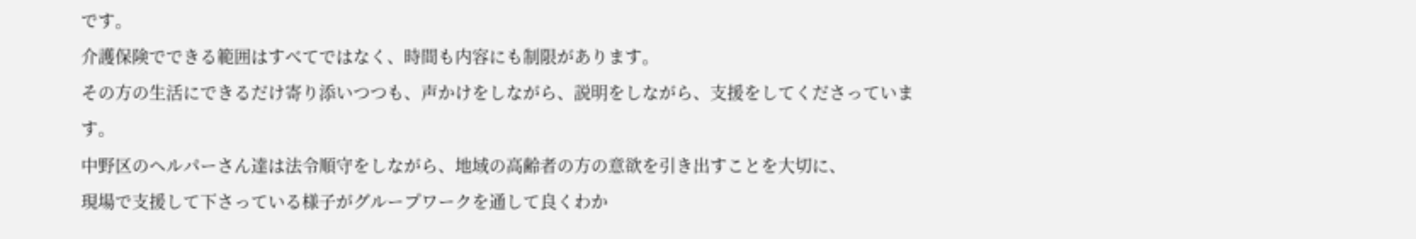です。
介護保険でできる範囲はすべてではなく、時間も内容にも制限があります。
その方の生活にできるだけ寄り添いつつも、声かけをしながら、説明をしながら、支援をしてくださっています。
中野区のヘルパーさん達は法令順守をしながら、地域の高齢者の方の意欲を引き出すことを大切に、
現場で支援して下さっている様子がグループワークを通して良くわか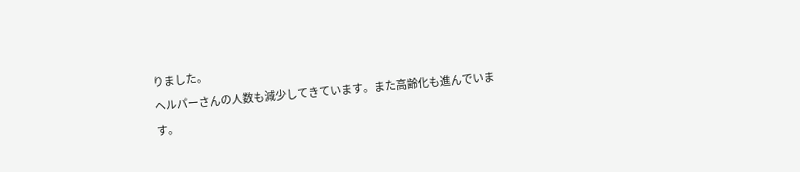りました。
ヘルパーさんの人数も減少してきています。また高齢化も進んでいます。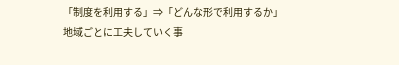「制度を利用する」⇒「どんな形で利用するか」
地域ごとに工夫していく事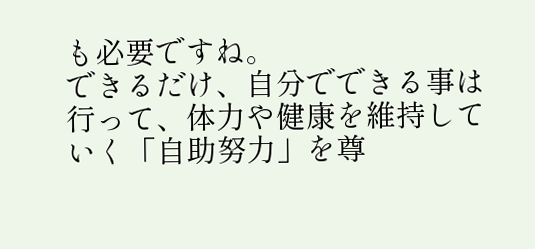も必要ですね。
できるだけ、自分でできる事は行って、体力や健康を維持していく「自助努力」を尊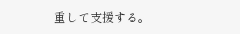重して支援する。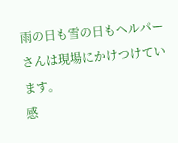雨の日も雪の日もヘルパーさんは現場にかけつけています。
感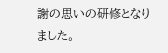謝の思いの研修となりました。